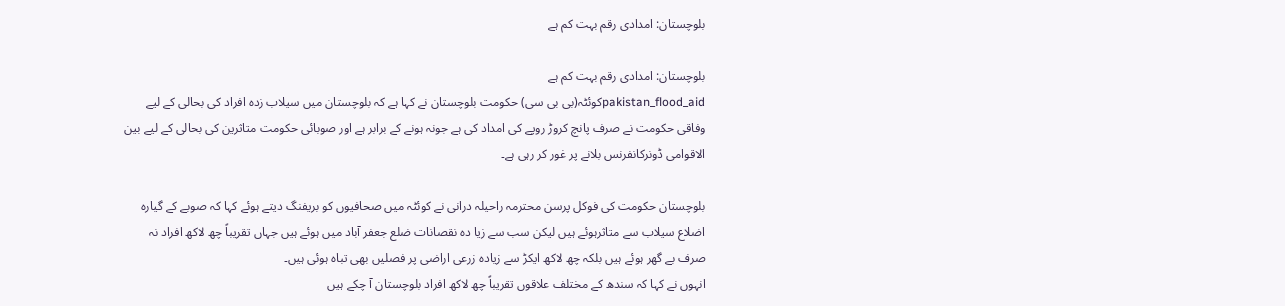بلوچستان: امدادی رقم بہت کم ہے

بلوچستان: امدادی رقم بہت کم ہے
pakistan_flood_aidکوئٹہ(بی بی سی) حکومت بلوچستان نے کہا ہے کہ بلوچستان میں سیلاب زدہ افراد کی بحالی کے لیے وفاقی حکومت نے صرف پانچ کروڑ روپے کی امداد کی ہے جونہ ہونے کے برابر ہے اور صوبائی حکومت متاثرین کی بحالی کے لیے بین الاقوامی ڈونرکانفرنس بلانے پر غور کر رہی ہے۔

بلوچستان حکومت کی فوکل پرسن محترمہ راحیلہ درانی نے کوئٹہ میں صحافیوں کو بریفنگ دیتے ہوئے کہا کہ صوبے کے گیارہ اضلاع سیلاب سے متاثرہوئے ہیں لیکن سب سے زیا دہ نقصانات ضلع جعفر آباد میں ہوئے ہیں جہاں تقریباً چھ لاکھ افراد نہ صرف بے گھر ہوئے ہیں بلکہ چھ لاکھ ایکڑ سے زیادہ زرعی اراضی پر فصلیں بھی تباہ ہوئی ہیں۔
انہوں نے کہا کہ سندھ کے مختلف علاقوں تقریباً چھ لاکھ افراد بلوچستان آ چکے ہیں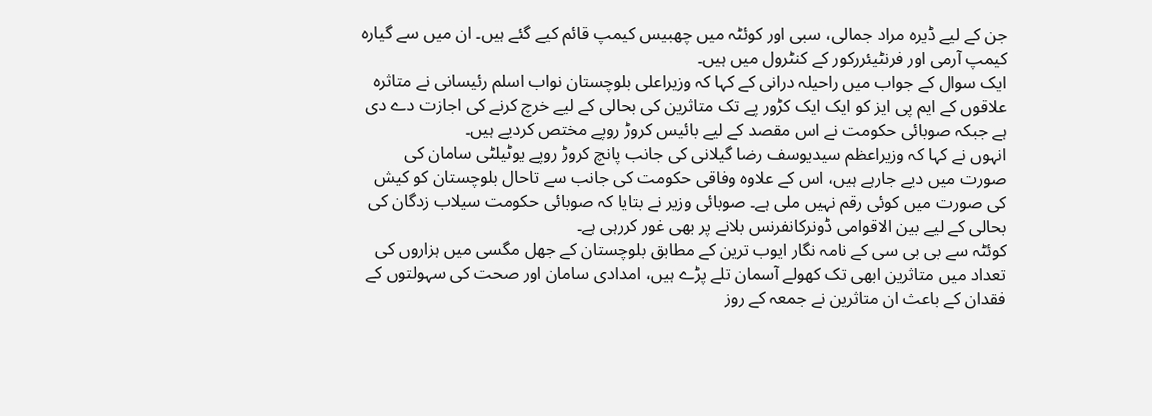جن کے لیے ڈیرہ مراد جمالی، سبی اور کوئٹہ میں چھبیس کیمپ قائم کیے گئے ہیں۔ ان میں سے گیارہ کیمپ آرمی اور فرنٹیئررکور کے کنٹرول میں ہیں۔
ایک سوال کے جواب میں راحیلہ درانی کے کہا کہ وزیراعلی بلوچستان نواب اسلم رئیسانی نے متاثرہ علاقوں کے ایم پی ایز کو ایک ایک کڑور پے تک متاثرین کی بحالی کے لیے خرچ کرنے کی اجازت دے دی ہے جبکہ صوبائی حکومت نے اس مقصد کے لیے بائیس کروڑ روپے مختص کردیے ہیں۔
انہوں نے کہا کہ وزیراعظم سیدیوسف رضا گیلانی کی جانب پانچ کروڑ روپے یوٹیلٹی سامان کی صورت میں دیے جارہے ہیں، اس کے علاوہ وفاقی حکومت کی جانب سے تاحال بلوچستان کو کیش کی صورت میں کوئی رقم نہیں ملی ہے۔ صوبائی وزیر نے بتایا کہ صوبائی حکومت سیلاب زدگان کی بحالی کے لیے بین الاقوامی ڈونرکانفرنس بلانے پر بھی غور کررہی ہے۔
کوئٹہ سے بی بی سی کے نامہ نگار ایوب ترین کے مطابق بلوچستان کے جھل مگسی میں ہزاروں کی تعداد میں متاثرین ابھی تک کھولے آسمان تلے پڑے ہیں، امدادی سامان اور صحت کی سہولتوں کے فقدان کے باعث ان متاثرین نے جمعہ کے روز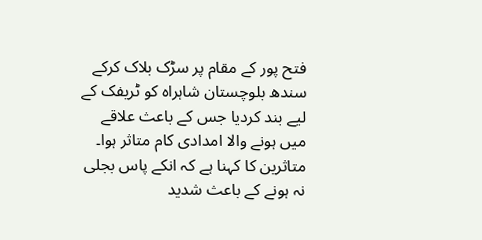فتح پور کے مقام پر سڑک بلاک کرکے سندھ بلوچستان شاہراہ کو ٹریفک کے لیے بند کردیا جس کے باعث علاقے میں ہونے والا امدادی کام متاثر ہوا۔
متاثرین کا کہنا ہے کہ انکے پاس بجلی نہ ہونے کے باعث شدید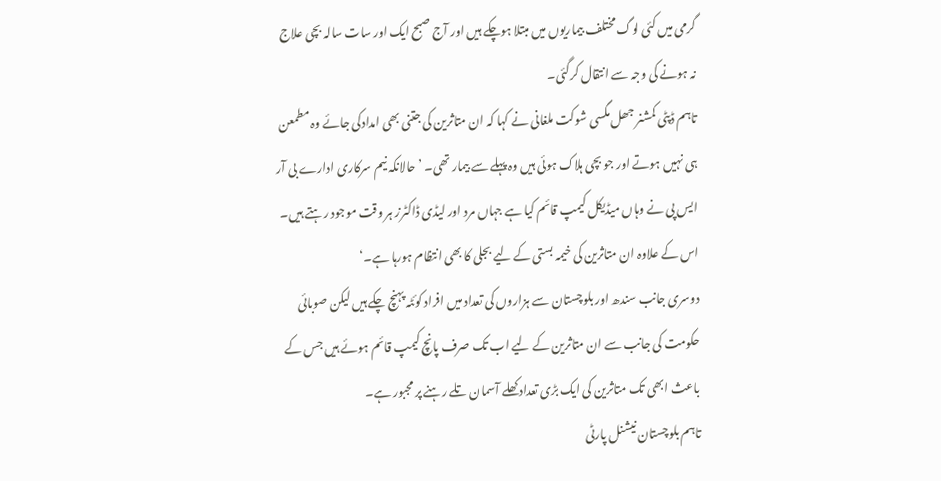گرمی میں کئی لوگ مختلف بیماریوں میں مبتلا ہوچکے ہیں اور آج صبح ایک اور سات سالہ بچی علاج نہ ہونے کی وجہ سے انتقال کرگئی۔
تاہم ڈپٹی کمشنر جھل مگسی شوکت ملغانی نے کہا کہ ان متاثرین کی جتنی بھی امدادکی جائے وہ مطمعن ہی نہیں ہوتے اور جو بچی ہلاک ہوئی ہیں وہ پہلے سے بیمار تھی۔ ’حالانکہ نیم سرکاری ادارے بی آر ایس پی نے وہاں میڈیکل کیمپ قائم کیا ہے جہاں مرد اور لیڈی ڈاکٹرز ہر وقت موجود رہتے ہیں۔ اس کے علاوہ ان متاثرین کی خیمہ بستی کے لیے بجلی کا بھی انتظام ہورہا ہے۔‘
دوسری جانب سندھ اور بلوچستان سے ہزاروں کی تعداد میں افراد کوئٹہ پہنچ چکے ہیں لیکن صوبائی حکومت کی جانب سے ان متاثرین کے لیے اب تک صرف پانچ کیمپ قائم ہوئے ہیں جس کے باعث ابھی تک متاثرین کی ایک بڑی تعداد کھلے آسمان تلے رہنے پر مجبور ہے۔
تاہم بلوچستان نیشنل پارٹی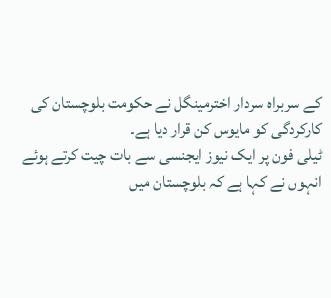کے سربراہ سردار اخترمینگل نے حکومت بلوچستان کی کارکردگی کو مایوس کن قرار دیا ہے۔
ٹیلی فون پر ایک نیوز ایجنسی سے بات چیت کرتے ہوئے انہوں نے کہا ہے کہ بلوچستان میں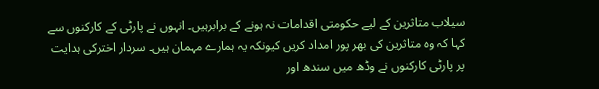سیلاب متاثرین کے لیے حکومتی اقدامات نہ ہونے کے برابرہیں۔ انہوں نے پارٹی کے کارکنوں سے کہا کہ وہ متاثرین کی بھر پور امداد کریں کیونکہ یہ ہمارے مہمان ہیں۔ سردار اخترکی ہدایت پر پارٹی کارکنوں نے وڈھ میں سندھ اور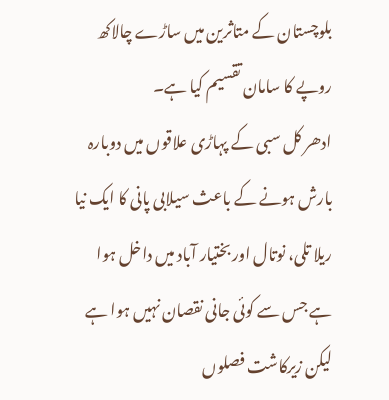بلوچستان کے متاثرین میں ساڑے چالاکھ روپے کا سامان تقسیم کیا ہے۔
ادھر کل سبی کے پہاڑی علاقوں میں دوبارہ بارش ہونے کے باعث سیلابی پانی کا ایک نیا ریلا تلی، نوتال اور بختیار آباد میں داخل ہوا ہے جس سے کوئی جانی نقصان نہیں ہوا ہے لیکن زیرکاشت فصلوں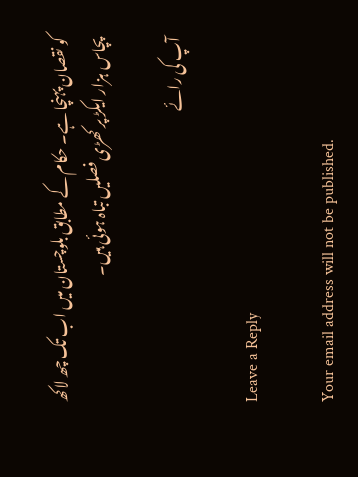کو نقصان پہنچا ہے۔ حکام کے مطابق بلوچستان میں اب تک چھ لاکھ پچاس ہزار ایکڑ پر کھڑی فصلیں تباہ ہوئی ہیں۔

آپ کی رائے

Leave a Reply

Your email address will not be published.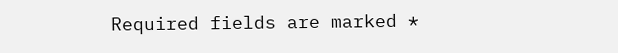Required fields are marked *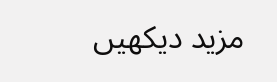مزید دیکهیں